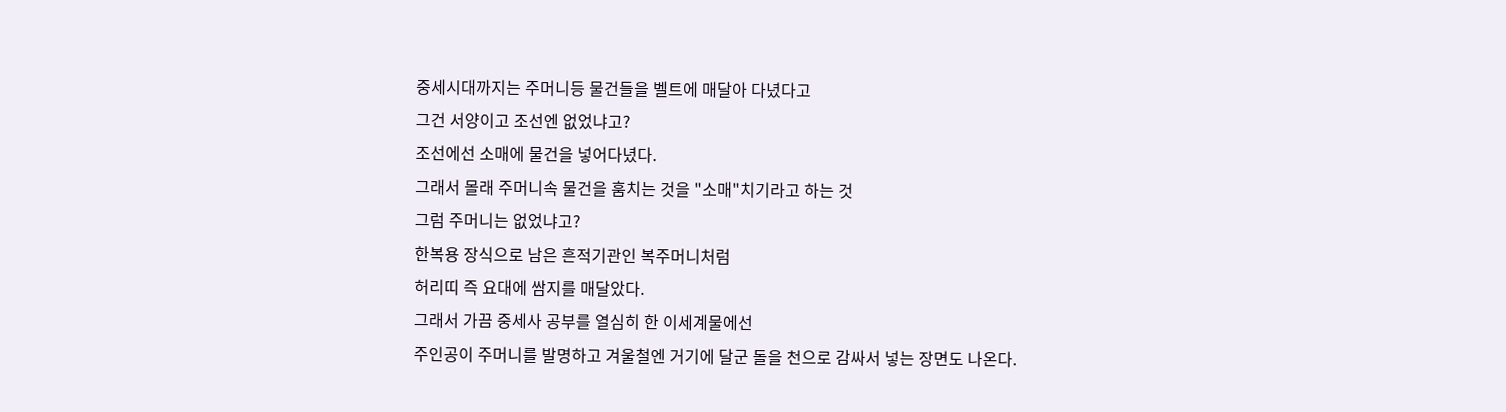중세시대까지는 주머니등 물건들을 벨트에 매달아 다녔다고
그건 서양이고 조선엔 없었냐고?
조선에선 소매에 물건을 넣어다녔다.
그래서 몰래 주머니속 물건을 훔치는 것을 "소매"치기라고 하는 것
그럼 주머니는 없었냐고?
한복용 장식으로 남은 흔적기관인 복주머니처럼
허리띠 즉 요대에 쌈지를 매달았다.
그래서 가끔 중세사 공부를 열심히 한 이세계물에선
주인공이 주머니를 발명하고 겨울철엔 거기에 달군 돌을 천으로 감싸서 넣는 장면도 나온다.